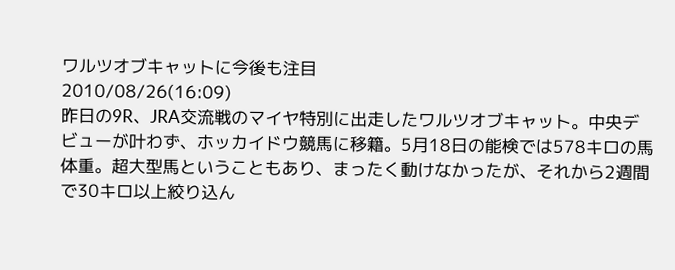ワルツオブキャットに今後も注目
2010/08/26(16:09)
昨日の9R、JRA交流戦のマイヤ特別に出走したワルツオブキャット。中央デビューが叶わず、ホッカイドウ競馬に移籍。5月18日の能検では578キロの馬体重。超大型馬ということもあり、まったく動けなかったが、それから2週間で30キロ以上絞り込ん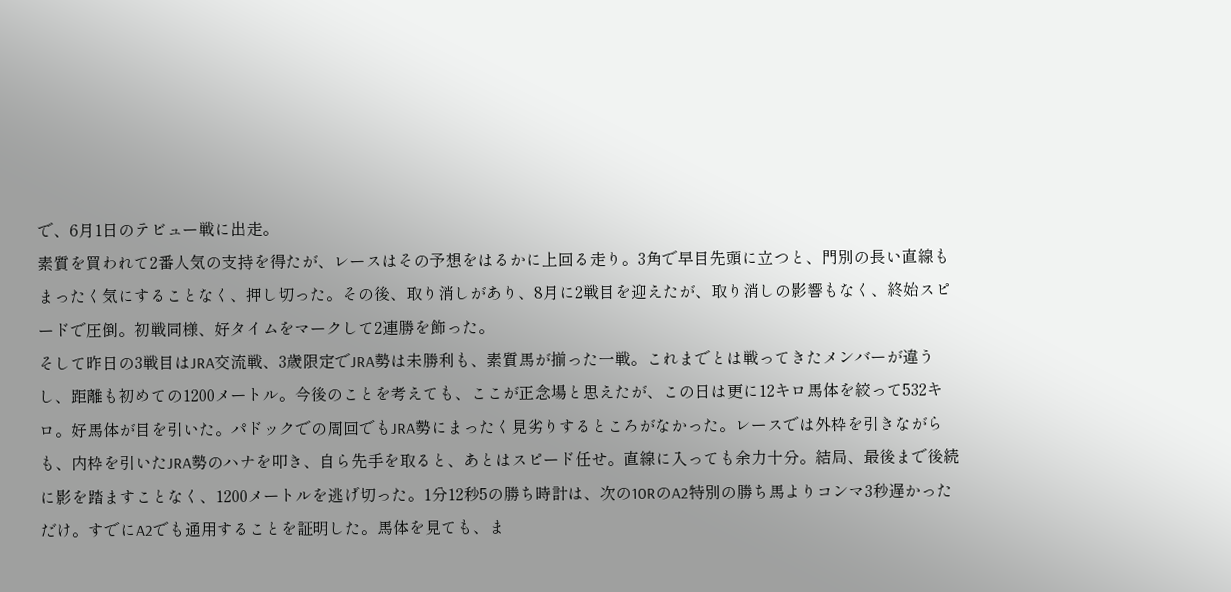で、6月1日のテビュー戦に出走。
素質を買われて2番人気の支持を得たが、レースはその予想をはるかに上回る走り。3角で早目先頭に立つと、門別の長い直線もまったく気にすることなく、押し切った。その後、取り消しがあり、8月に2戦目を迎えたが、取り消しの影響もなく、終始スピードで圧倒。初戦同様、好タイムをマークして2連勝を飾った。
そして昨日の3戦目はJRA交流戦、3歳限定でJRA勢は未勝利も、素質馬が揃った一戦。これまでとは戦ってきたメンバーが違うし、距離も初めての1200メートル。今後のことを考えても、ここが正念場と思えたが、この日は更に12キロ馬体を絞って532キロ。好馬体が目を引いた。パドックでの周回でもJRA勢にまったく見劣りするところがなかった。レースでは外枠を引きながらも、内枠を引いたJRA勢のハナを叩き、自ら先手を取ると、あとはスピード任せ。直線に入っても余力十分。結局、最後まで後続に影を踏ますことなく、1200メートルを逃げ切った。1分12秒5の勝ち時計は、次の10RのA2特別の勝ち馬よりコンマ3秒遅かっただけ。すでにA2でも通用することを証明した。馬体を見ても、ま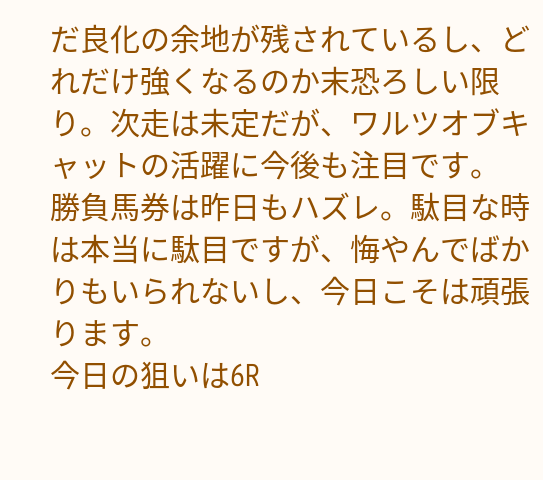だ良化の余地が残されているし、どれだけ強くなるのか末恐ろしい限り。次走は未定だが、ワルツオブキャットの活躍に今後も注目です。
勝負馬券は昨日もハズレ。駄目な時は本当に駄目ですが、悔やんでばかりもいられないし、今日こそは頑張ります。
今日の狙いは6R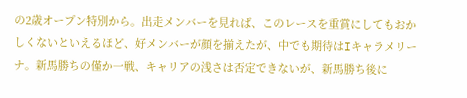の2歳オープン特別から。出走メンバーを見れば、このレースを重賞にしてもおかしくないといえるほど、好メンバーが顔を揃えたが、中でも期待はIキャラメリーナ。新馬勝ちの僅か一戦、キャリアの浅さは否定できないが、新馬勝ち後に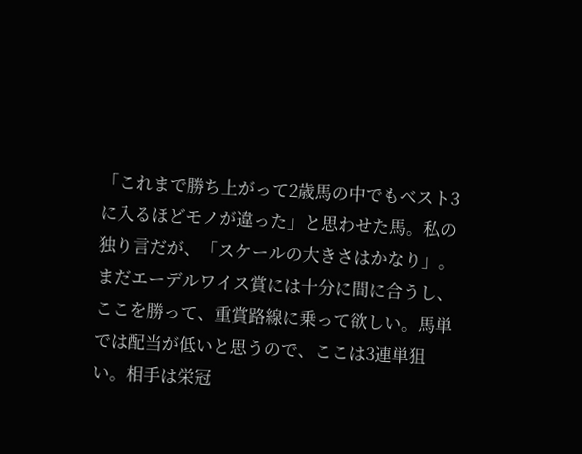「これまで勝ち上がって2歳馬の中でもベスト3に入るほどモノが違った」と思わせた馬。私の独り言だが、「スケールの大きさはかなり」。まだエーデルワイス賞には十分に間に合うし、ここを勝って、重賞路線に乗って欲しい。馬単では配当が低いと思うので、ここは3連単狙い。相手は栄冠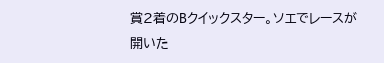賞2着のBクイックスター。ソエでレースが開いた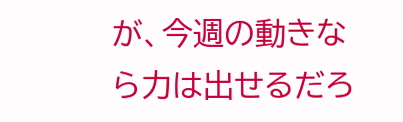が、今週の動きなら力は出せるだろ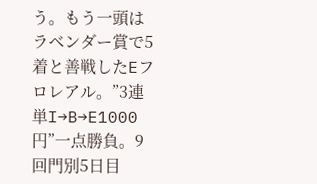う。もう一頭はラベンダー賞で5着と善戦したEフロレアル。”3連単I→B→E1000円”一点勝負。9回門別5日目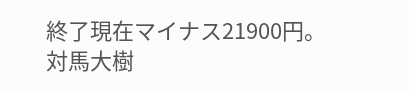終了現在マイナス21900円。
対馬大樹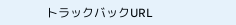トラックバックURL